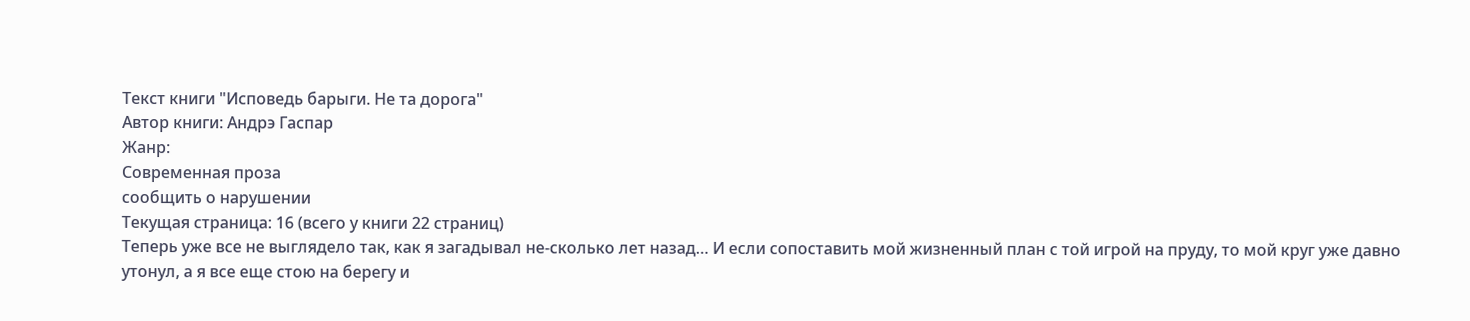Текст книги "Исповедь барыги. Не та дорога"
Автор книги: Андрэ Гаспар
Жанр:
Современная проза
сообщить о нарушении
Текущая страница: 16 (всего у книги 22 страниц)
Теперь уже все не выглядело так, как я загадывал не-сколько лет назад… И если сопоставить мой жизненный план с той игрой на пруду, то мой круг уже давно утонул, а я все еще стою на берегу и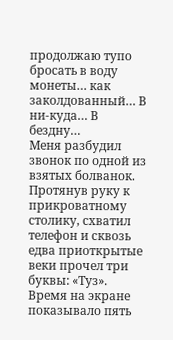продолжаю тупо бросать в воду монеты… как заколдованный… В ни-куда… В бездну…
Меня разбудил звонок по одной из взятых болванок. Протянув руку к прикроватному столику, схватил телефон и сквозь едва приоткрытые веки прочел три буквы: «Туз». Время на экране показывало пять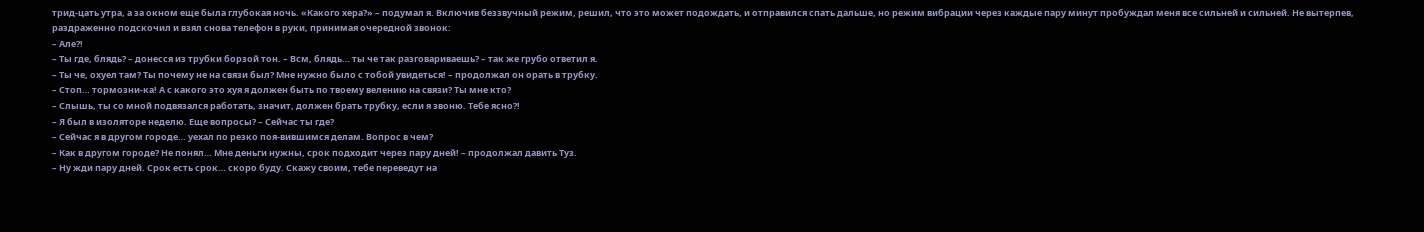трид-цать утра, а за окном еще была глубокая ночь. «Какого хера?» – подумал я. Включив беззвучный режим, решил, что это может подождать, и отправился спать дальше, но режим вибрации через каждые пару минут пробуждал меня все сильней и сильней. Не вытерпев, раздраженно подскочил и взял снова телефон в руки, принимая очередной звонок:
– Але?!
– Ты где, блядь? – донесся из трубки борзой тон. – Всм, блядь… ты че так разговариваешь? – так же грубо ответил я.
– Ты че, охуел там? Ты почему не на связи был? Мне нужно было с тобой увидеться! – продолжал он орать в трубку.
– Стоп… тормозни-ка! А с какого это хуя я должен быть по твоему велению на связи? Ты мне кто?
– Слышь, ты со мной подвязался работать, значит, должен брать трубку, если я звоню. Тебе ясно?!
– Я был в изоляторе неделю. Еще вопросы? – Сейчас ты где?
– Сейчас я в другом городе… уехал по резко поя-вившимся делам. Вопрос в чем?
– Как в другом городе? Не понял… Мне деньги нужны, срок подходит через пару дней! – продолжал давить Туз.
– Ну жди пару дней. Срок есть срок… скоро буду. Скажу своим, тебе переведут на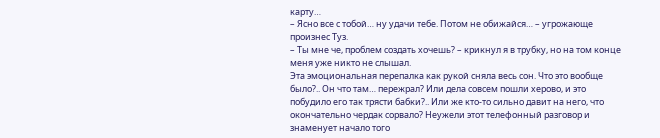карту…
– Ясно все с тобой… ну удачи тебе. Потом не обижайся… – угрожающе произнес Туз.
– Ты мне че, проблем создать хочешь? – крикнул я в трубку, но на том конце меня уже никто не слышал.
Эта эмоциональная перепалка как рукой сняла весь сон. Что это вообще было?.. Он что там… пережрал? Или дела совсем пошли херово, и это побудило его так трясти бабки?.. Или же кто-то сильно давит на него, что окончательно чердак сорвало? Неужели этот телефонный разговор и знаменует начало того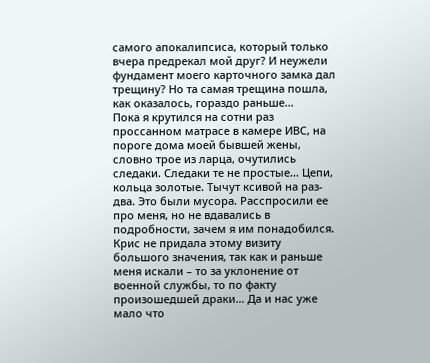самого апокалипсиса, который только вчера предрекал мой друг? И неужели фундамент моего карточного замка дал трещину? Но та самая трещина пошла, как оказалось, гораздо раньше…
Пока я крутился на сотни раз проссанном матрасе в камере ИВС, на пороге дома моей бывшей жены, словно трое из ларца, очутились следаки. Следаки те не простые… Цепи, кольца золотые. Тычут ксивой на раз-два. Это были мусора. Расспросили ее про меня, но не вдавались в подробности, зачем я им понадобился. Крис не придала этому визиту большого значения, так как и раньше меня искали – то за уклонение от военной службы, то по факту произошедшей драки… Да и нас уже мало что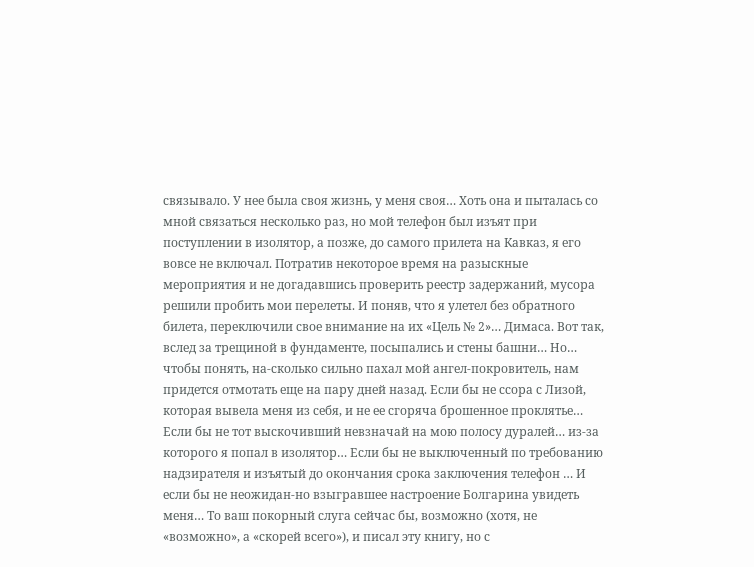связывало. У нее была своя жизнь, у меня своя… Хоть она и пыталась со мной связаться несколько раз, но мой телефон был изъят при поступлении в изолятор, а позже, до самого прилета на Кавказ, я его вовсе не включал. Потратив некоторое время на разыскные мероприятия и не догадавшись проверить реестр задержаний, мусора решили пробить мои перелеты. И поняв, что я улетел без обратного билета, переключили свое внимание на их «Цель № 2»… Димаса. Вот так, вслед за трещиной в фундаменте, посыпались и стены башни… Но… чтобы понять, на-сколько сильно пахал мой ангел-покровитель, нам придется отмотать еще на пару дней назад. Если бы не ссора с Лизой, которая вывела меня из себя, и не ее сгоряча брошенное проклятье… Если бы не тот выскочивший невзначай на мою полосу дуралей… из-за которого я попал в изолятор… Если бы не выключенный по требованию надзирателя и изъятый до окончания срока заключения телефон … И если бы не неожидан-но взыгравшее настроение Болгарина увидеть меня… То ваш покорный слуга сейчас бы, возможно (хотя, не «возможно», а «скорей всего»), и писал эту книгу, но с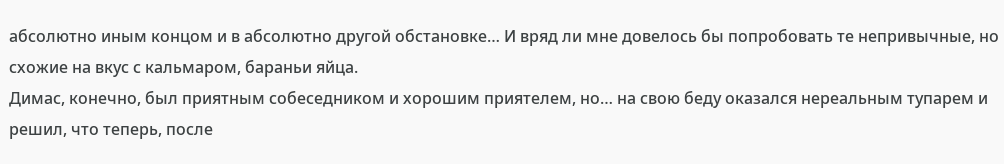абсолютно иным концом и в абсолютно другой обстановке… И вряд ли мне довелось бы попробовать те непривычные, но схожие на вкус с кальмаром, бараньи яйца.
Димас, конечно, был приятным собеседником и хорошим приятелем, но… на свою беду оказался нереальным тупарем и решил, что теперь, после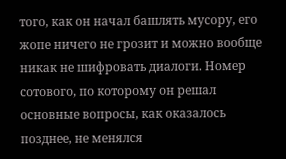того, как он начал башлять мусору, его жопе ничего не грозит и можно вообще никак не шифровать диалоги. Номер сотового, по которому он решал основные вопросы, как оказалось позднее, не менялся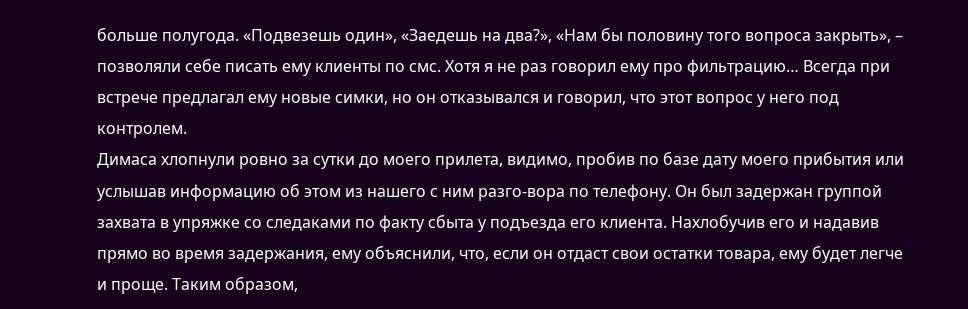больше полугода. «Подвезешь один», «Заедешь на два?», «Нам бы половину того вопроса закрыть», – позволяли себе писать ему клиенты по смс. Хотя я не раз говорил ему про фильтрацию… Всегда при встрече предлагал ему новые симки, но он отказывался и говорил, что этот вопрос у него под контролем.
Димаса хлопнули ровно за сутки до моего прилета, видимо, пробив по базе дату моего прибытия или услышав информацию об этом из нашего с ним разго-вора по телефону. Он был задержан группой захвата в упряжке со следаками по факту сбыта у подъезда его клиента. Нахлобучив его и надавив прямо во время задержания, ему объяснили, что, если он отдаст свои остатки товара, ему будет легче и проще. Таким образом,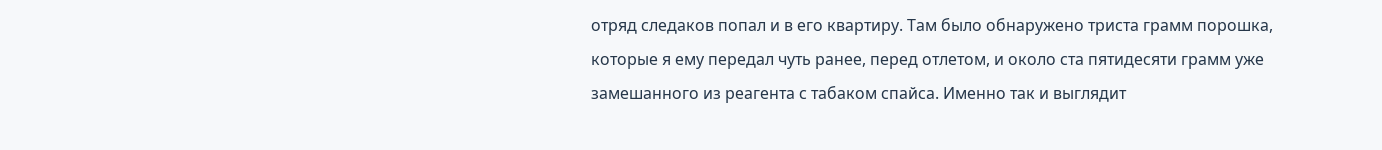отряд следаков попал и в его квартиру. Там было обнаружено триста грамм порошка, которые я ему передал чуть ранее, перед отлетом, и около ста пятидесяти грамм уже замешанного из реагента с табаком спайса. Именно так и выглядит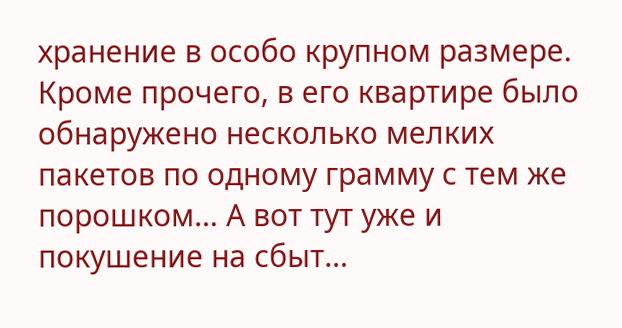хранение в особо крупном размере. Кроме прочего, в его квартире было обнаружено несколько мелких пакетов по одному грамму с тем же порошком… А вот тут уже и покушение на сбыт…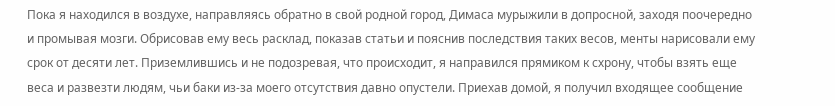Пока я находился в воздухе, направляясь обратно в свой родной город, Димаса мурыжили в допросной, заходя поочередно и промывая мозги. Обрисовав ему весь расклад, показав статьи и пояснив последствия таких весов, менты нарисовали ему срок от десяти лет. Приземлившись и не подозревая, что происходит, я направился прямиком к схрону, чтобы взять еще веса и развезти людям, чьи баки из-за моего отсутствия давно опустели. Приехав домой, я получил входящее сообщение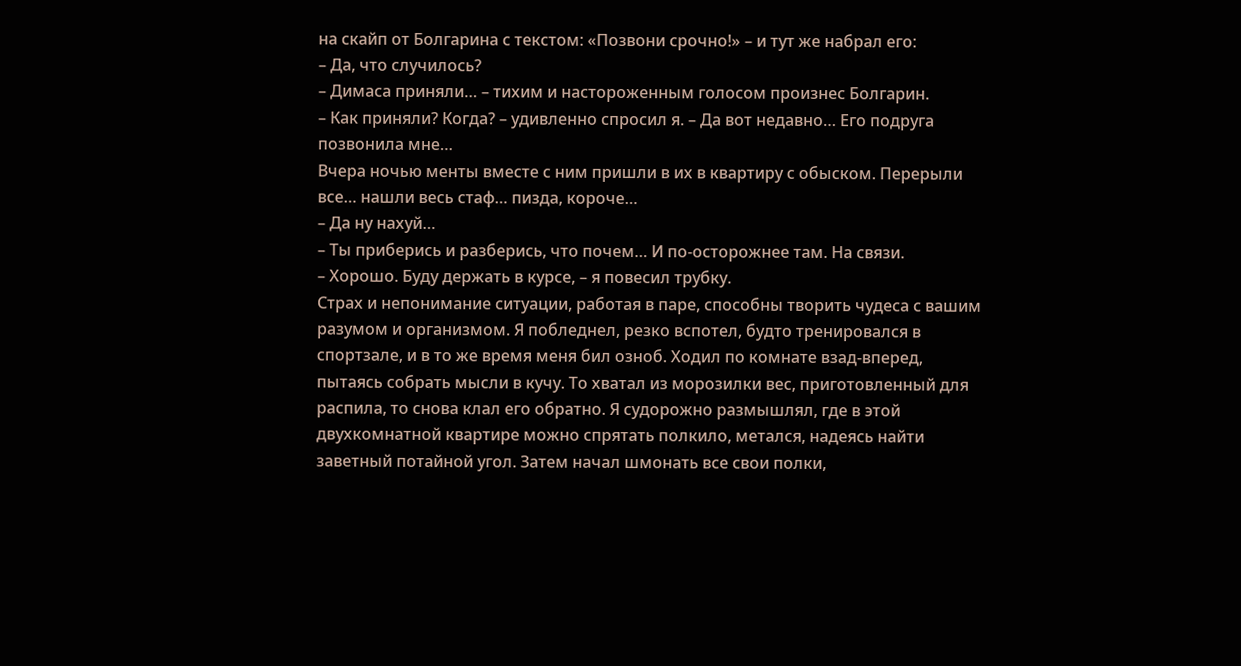на скайп от Болгарина с текстом: «Позвони срочно!» – и тут же набрал его:
– Да, что случилось?
– Димаса приняли… – тихим и настороженным голосом произнес Болгарин.
– Как приняли? Когда? – удивленно спросил я. – Да вот недавно… Его подруга позвонила мне…
Вчера ночью менты вместе с ним пришли в их в квартиру с обыском. Перерыли все… нашли весь стаф… пизда, короче…
– Да ну нахуй…
– Ты приберись и разберись, что почем… И по-осторожнее там. На связи.
– Хорошо. Буду держать в курсе, – я повесил трубку.
Страх и непонимание ситуации, работая в паре, способны творить чудеса с вашим разумом и организмом. Я побледнел, резко вспотел, будто тренировался в спортзале, и в то же время меня бил озноб. Ходил по комнате взад-вперед, пытаясь собрать мысли в кучу. То хватал из морозилки вес, приготовленный для распила, то снова клал его обратно. Я судорожно размышлял, где в этой двухкомнатной квартире можно спрятать полкило, метался, надеясь найти заветный потайной угол. Затем начал шмонать все свои полки,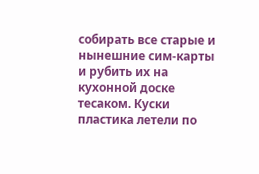собирать все старые и нынешние сим-карты и рубить их на кухонной доске тесаком. Куски пластика летели по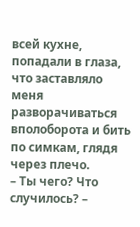всей кухне, попадали в глаза, что заставляло меня разворачиваться вполоборота и бить по симкам, глядя через плечо.
– Ты чего? Что случилось? –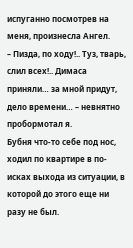испуганно посмотрев на меня, произнесла Ангел.
– Пизда, по ходу!.. Туз, тварь, слил всех!.. Димаса приняли… за мной придут, дело времени… – невнятно пробормотал я.
Бубня что-то себе под нос, ходил по квартире в по-исках выхода из ситуации, в которой до этого еще ни разу не был.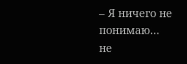– Я ничего не понимаю… не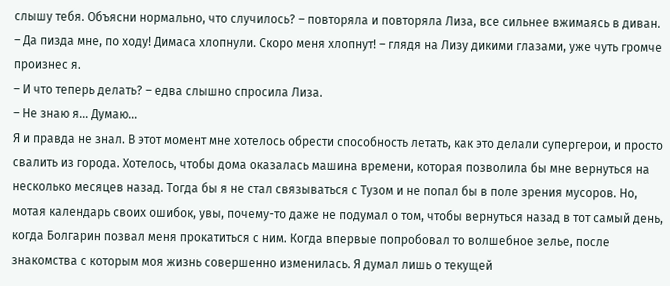слышу тебя. Объясни нормально, что случилось? – повторяла и повторяла Лиза, все сильнее вжимаясь в диван.
– Да пизда мне, по ходу! Димаса хлопнули. Скоро меня хлопнут! – глядя на Лизу дикими глазами, уже чуть громче произнес я.
– И что теперь делать? – едва слышно спросила Лиза.
– Не знаю я… Думаю…
Я и правда не знал. В этот момент мне хотелось обрести способность летать, как это делали супергерои, и просто свалить из города. Хотелось, чтобы дома оказалась машина времени, которая позволила бы мне вернуться на несколько месяцев назад. Тогда бы я не стал связываться с Тузом и не попал бы в поле зрения мусоров. Но, мотая календарь своих ошибок, увы, почему-то даже не подумал о том, чтобы вернуться назад в тот самый день, когда Болгарин позвал меня прокатиться с ним. Когда впервые попробовал то волшебное зелье, после знакомства с которым моя жизнь совершенно изменилась. Я думал лишь о текущей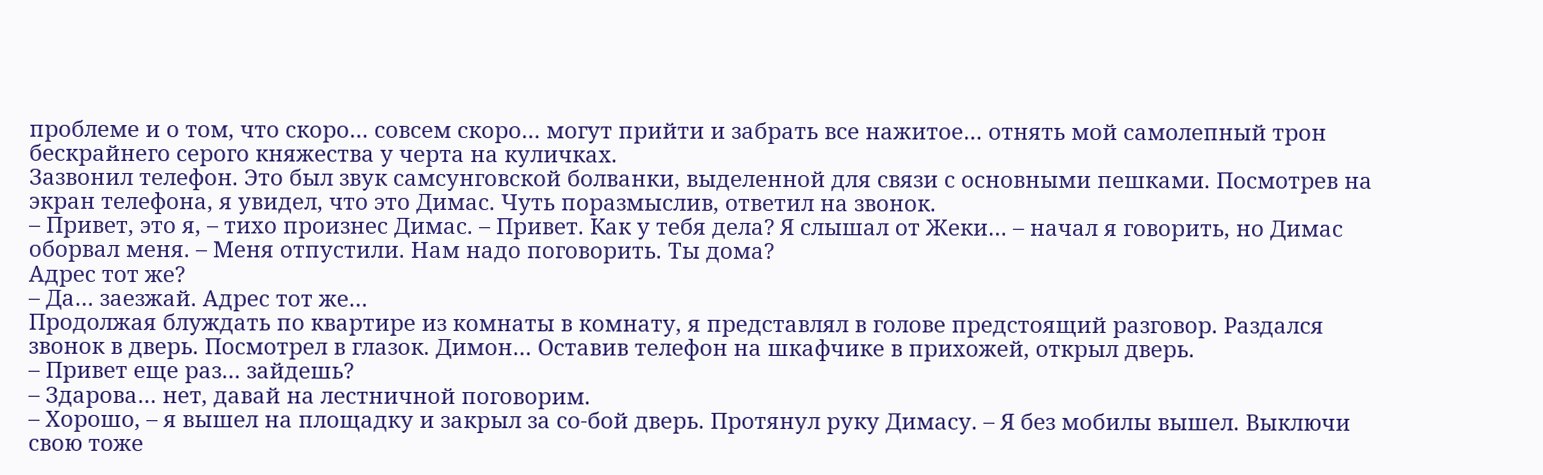проблеме и о том, что скоро… совсем скоро… могут прийти и забрать все нажитое… отнять мой самолепный трон бескрайнего серого княжества у черта на куличках.
Зазвонил телефон. Это был звук самсунговской болванки, выделенной для связи с основными пешками. Посмотрев на экран телефона, я увидел, что это Димас. Чуть поразмыслив, ответил на звонок.
– Привет, это я, – тихо произнес Димас. – Привет. Как у тебя дела? Я слышал от Жеки… – начал я говорить, но Димас оборвал меня. – Меня отпустили. Нам надо поговорить. Ты дома?
Адрес тот же?
– Да… заезжай. Адрес тот же…
Продолжая блуждать по квартире из комнаты в комнату, я представлял в голове предстоящий разговор. Раздался звонок в дверь. Посмотрел в глазок. Димон… Оставив телефон на шкафчике в прихожей, открыл дверь.
– Привет еще раз… зайдешь?
– Здарова… нет, давай на лестничной поговорим.
– Хорошо, – я вышел на площадку и закрыл за со-бой дверь. Протянул руку Димасу. – Я без мобилы вышел. Выключи свою тоже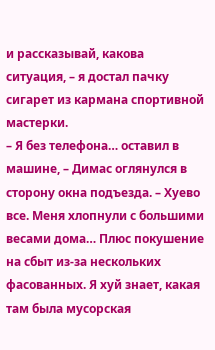и рассказывай, какова ситуация, – я достал пачку сигарет из кармана спортивной мастерки.
– Я без телефона… оставил в машине, – Димас оглянулся в сторону окна подъезда. – Хуево все. Меня хлопнули с большими весами дома… Плюс покушение на сбыт из-за нескольких фасованных. Я хуй знает, какая там была мусорская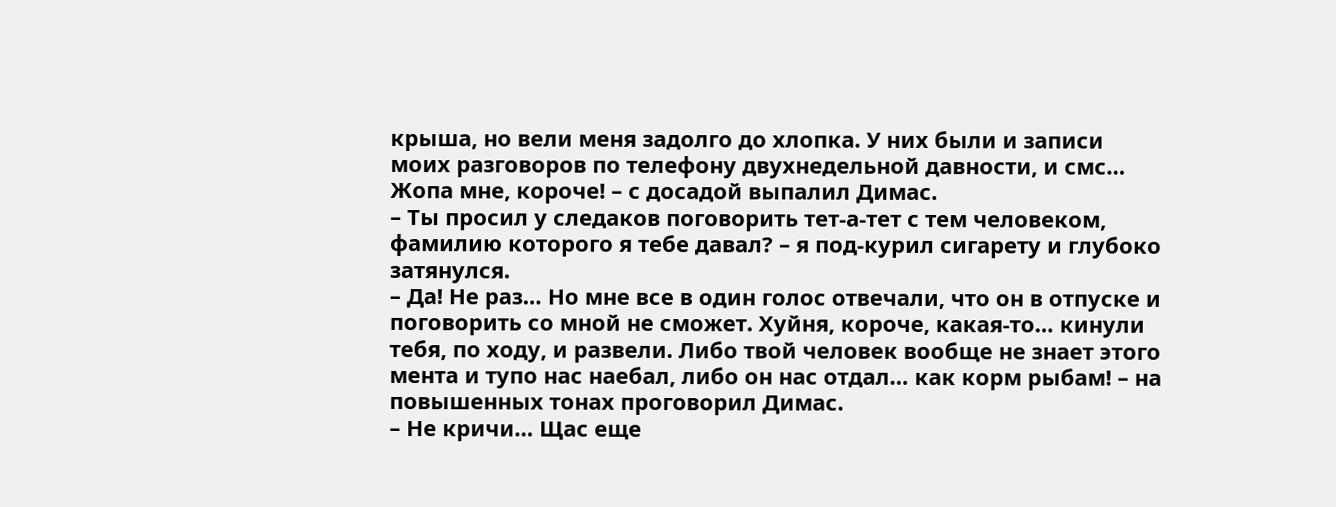крыша, но вели меня задолго до хлопка. У них были и записи моих разговоров по телефону двухнедельной давности, и смс… Жопа мне, короче! – с досадой выпалил Димас.
– Ты просил у следаков поговорить тет-а-тет с тем человеком, фамилию которого я тебе давал? – я под-курил сигарету и глубоко затянулся.
– Да! Не раз… Но мне все в один голос отвечали, что он в отпуске и поговорить со мной не сможет. Хуйня, короче, какая-то… кинули тебя, по ходу, и развели. Либо твой человек вообще не знает этого мента и тупо нас наебал, либо он нас отдал… как корм рыбам! – на повышенных тонах проговорил Димас.
– Не кричи… Щас еще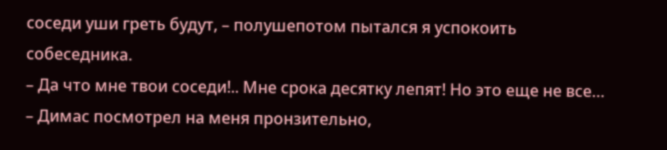соседи уши греть будут, – полушепотом пытался я успокоить собеседника.
– Да что мне твои соседи!.. Мне срока десятку лепят! Но это еще не все… – Димас посмотрел на меня пронзительно,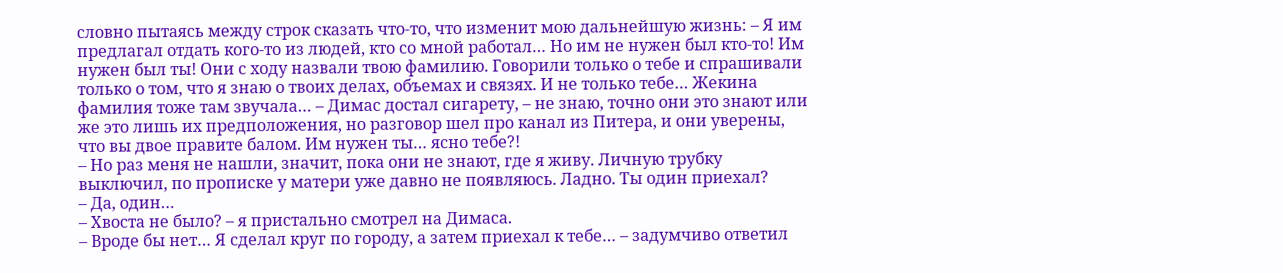словно пытаясь между строк сказать что-то, что изменит мою дальнейшую жизнь: – Я им предлагал отдать кого-то из людей, кто со мной работал… Но им не нужен был кто-то! Им нужен был ты! Они с ходу назвали твою фамилию. Говорили только о тебе и спрашивали только о том, что я знаю о твоих делах, объемах и связях. И не только тебе… Жекина фамилия тоже там звучала… – Димас достал сигарету, – не знаю, точно они это знают или же это лишь их предположения, но разговор шел про канал из Питера, и они уверены, что вы двое правите балом. Им нужен ты… ясно тебе?!
– Но раз меня не нашли, значит, пока они не знают, где я живу. Личную трубку выключил, по прописке у матери уже давно не появляюсь. Ладно. Ты один приехал?
– Да, один…
– Хвоста не было? – я пристально смотрел на Димаса.
– Вроде бы нет… Я сделал круг по городу, а затем приехал к тебе… – задумчиво ответил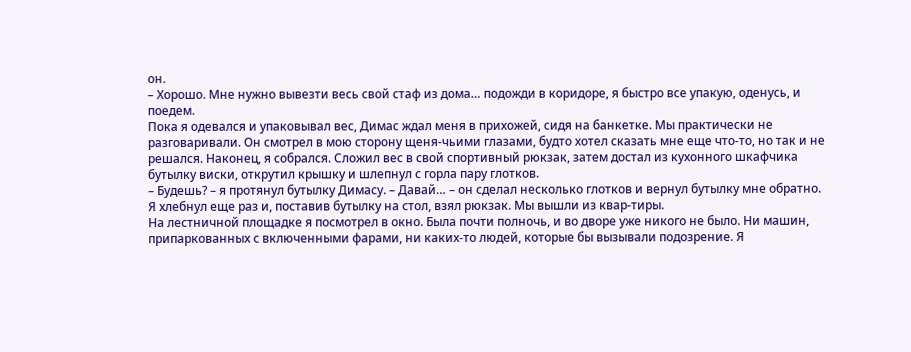он.
– Хорошо. Мне нужно вывезти весь свой стаф из дома… подожди в коридоре, я быстро все упакую, оденусь, и поедем.
Пока я одевался и упаковывал вес, Димас ждал меня в прихожей, сидя на банкетке. Мы практически не разговаривали. Он смотрел в мою сторону щеня-чьими глазами, будто хотел сказать мне еще что-то, но так и не решался. Наконец, я собрался. Сложил вес в свой спортивный рюкзак, затем достал из кухонного шкафчика бутылку виски, открутил крышку и шлепнул с горла пару глотков.
– Будешь? – я протянул бутылку Димасу. – Давай… – он сделал несколько глотков и вернул бутылку мне обратно. Я хлебнул еще раз и, поставив бутылку на стол, взял рюкзак. Мы вышли из квар-тиры.
На лестничной площадке я посмотрел в окно. Была почти полночь, и во дворе уже никого не было. Ни машин, припаркованных с включенными фарами, ни каких-то людей, которые бы вызывали подозрение. Я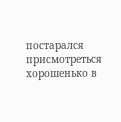постарался присмотреться хорошенько в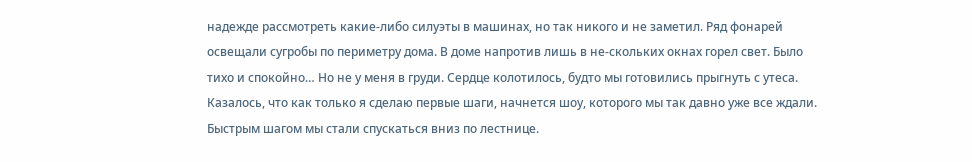надежде рассмотреть какие-либо силуэты в машинах, но так никого и не заметил. Ряд фонарей освещали сугробы по периметру дома. В доме напротив лишь в не-скольких окнах горел свет. Было тихо и спокойно… Но не у меня в груди. Сердце колотилось, будто мы готовились прыгнуть с утеса. Казалось, что как только я сделаю первые шаги, начнется шоу, которого мы так давно уже все ждали.
Быстрым шагом мы стали спускаться вниз по лестнице.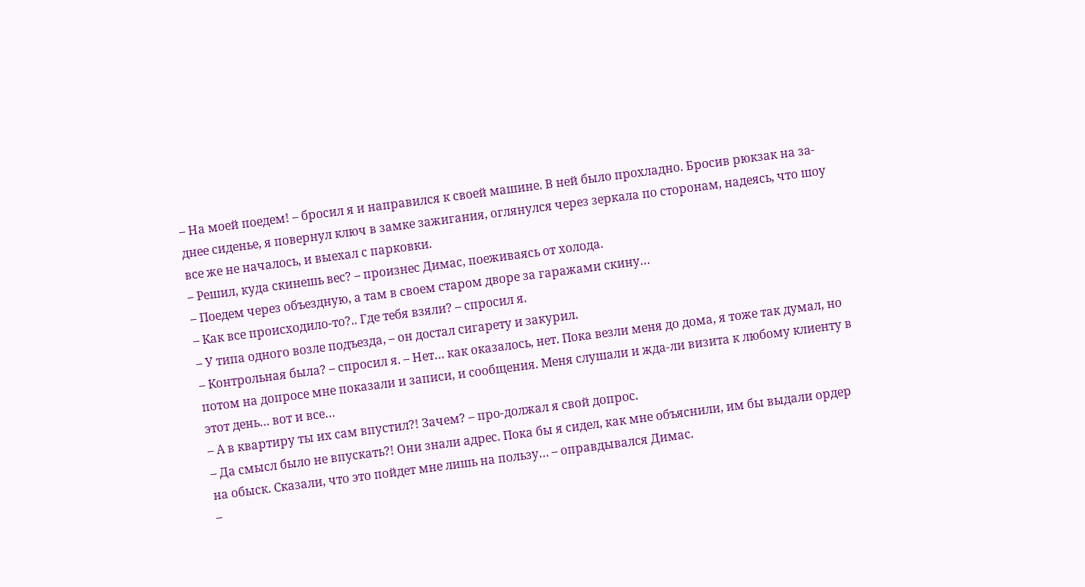– На моей поедем! – бросил я и направился к своей машине. В ней было прохладно. Бросив рюкзак на за-днее сиденье, я повернул ключ в замке зажигания, оглянулся через зеркала по сторонам, надеясь, что шоу все же не началось, и выехал с парковки.
– Решил, куда скинешь вес? – произнес Димас, поеживаясь от холода.
– Поедем через объездную, а там в своем старом дворе за гаражами скину…
– Как все происходило-то?.. Где тебя взяли? – спросил я.
– У типа одного возле подъезда, – он достал сигарету и закурил.
– Контрольная была? – спросил я. – Нет… как оказалось, нет. Пока везли меня до дома, я тоже так думал, но потом на допросе мне показали и записи, и сообщения. Меня слушали и жда-ли визита к любому клиенту в этот день… вот и все…
– А в квартиру ты их сам впустил?! Зачем? – про-должал я свой допрос.
– Да смысл было не впускать?! Они знали адрес. Пока бы я сидел, как мне объяснили, им бы выдали ордер на обыск. Сказали, что это пойдет мне лишь на пользу… – оправдывался Димас.
–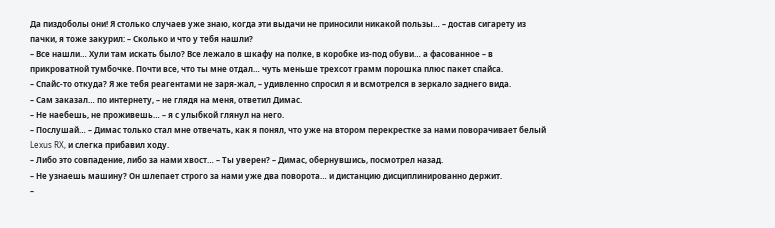Да пиздоболы они! Я столько случаев уже знаю, когда эти выдачи не приносили никакой пользы… – достав сигарету из пачки, я тоже закурил: – Сколько и что у тебя нашли?
– Все нашли… Хули там искать было? Все лежало в шкафу на полке, в коробке из-под обуви… а фасованное – в прикроватной тумбочке. Почти все, что ты мне отдал… чуть меньше трехсот грамм порошка плюс пакет спайса.
– Спайс-то откуда? Я же тебя реагентами не заря-жал, – удивленно спросил я и всмотрелся в зеркало заднего вида.
– Сам заказал… по интернету, – не глядя на меня, ответил Димас.
– Не наебешь, не проживешь… – я с улыбкой глянул на него.
– Послушай… – Димас только стал мне отвечать, как я понял, что уже на втором перекрестке за нами поворачивает белый Lexus RX, и слегка прибавил ходу.
– Либо это совпадение, либо за нами хвост… – Ты уверен? – Димас, обернувшись, посмотрел назад.
– Не узнаешь машину? Он шлепает строго за нами уже два поворота… и дистанцию дисциплинированно держит.
–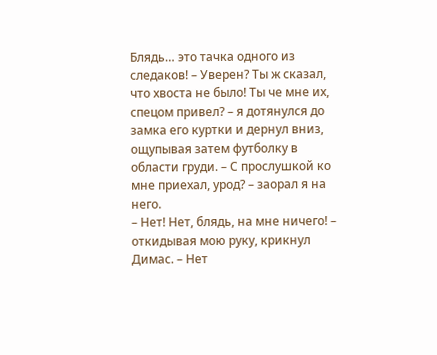Блядь… это тачка одного из следаков! – Уверен? Ты ж сказал, что хвоста не было! Ты че мне их, спецом привел? – я дотянулся до замка его куртки и дернул вниз, ощупывая затем футболку в области груди. – С прослушкой ко мне приехал, урод? – заорал я на него.
– Нет! Нет, блядь, на мне ничего! – откидывая мою руку, крикнул Димас. – Нет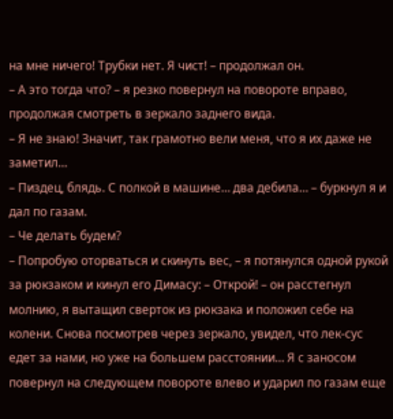на мне ничего! Трубки нет. Я чист! – продолжал он.
– А это тогда что? – я резко повернул на повороте вправо, продолжая смотреть в зеркало заднего вида.
– Я не знаю! Значит, так грамотно вели меня, что я их даже не заметил…
– Пиздец, блядь. С полкой в машине… два дебила… – буркнул я и дал по газам.
– Че делать будем?
– Попробую оторваться и скинуть вес, – я потянулся одной рукой за рюкзаком и кинул его Димасу: – Открой! – он расстегнул молнию, я вытащил сверток из рюкзака и положил себе на колени. Снова посмотрев через зеркало, увидел, что лек-сус едет за нами, но уже на большем расстоянии… Я с заносом повернул на следующем повороте влево и ударил по газам еще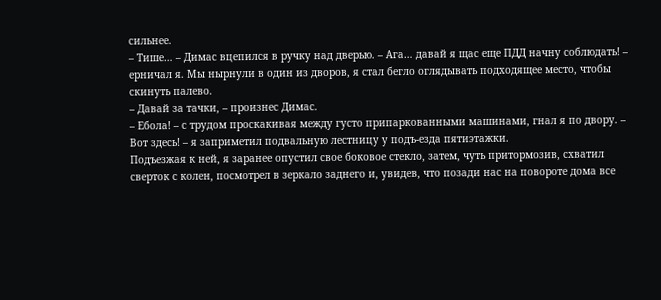сильнее.
– Тише… – Димас вцепился в ручку над дверью. – Ага… давай я щас еще ПДД начну соблюдать! – ерничал я. Мы нырнули в один из дворов, я стал бегло оглядывать подходящее место, чтобы скинуть палево.
– Давай за тачки, – произнес Димас.
– Ебола! – с трудом проскакивая между густо припаркованными машинами, гнал я по двору. – Вот здесь! – я заприметил подвальную лестницу у подъ-езда пятиэтажки.
Подъезжая к ней, я заранее опустил свое боковое стекло, затем, чуть притормозив, схватил сверток с колен, посмотрел в зеркало заднего и, увидев, что позади нас на повороте дома все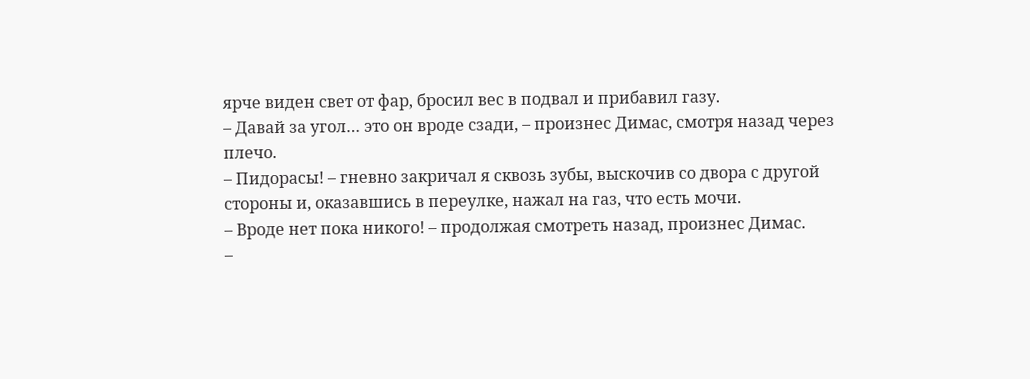ярче виден свет от фар, бросил вес в подвал и прибавил газу.
– Давай за угол… это он вроде сзади, – произнес Димас, смотря назад через плечо.
– Пидорасы! – гневно закричал я сквозь зубы, выскочив со двора с другой стороны и, оказавшись в переулке, нажал на газ, что есть мочи.
– Вроде нет пока никого! – продолжая смотреть назад, произнес Димас.
–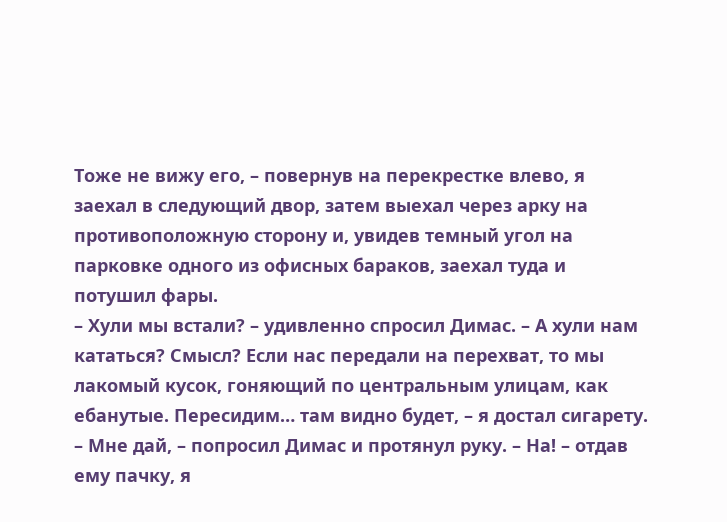Тоже не вижу его, – повернув на перекрестке влево, я заехал в следующий двор, затем выехал через арку на противоположную сторону и, увидев темный угол на парковке одного из офисных бараков, заехал туда и потушил фары.
– Хули мы встали? – удивленно спросил Димас. – А хули нам кататься? Смысл? Если нас передали на перехват, то мы лакомый кусок, гоняющий по центральным улицам, как ебанутые. Пересидим… там видно будет, – я достал сигарету.
– Мне дай, – попросил Димас и протянул руку. – На! – отдав ему пачку, я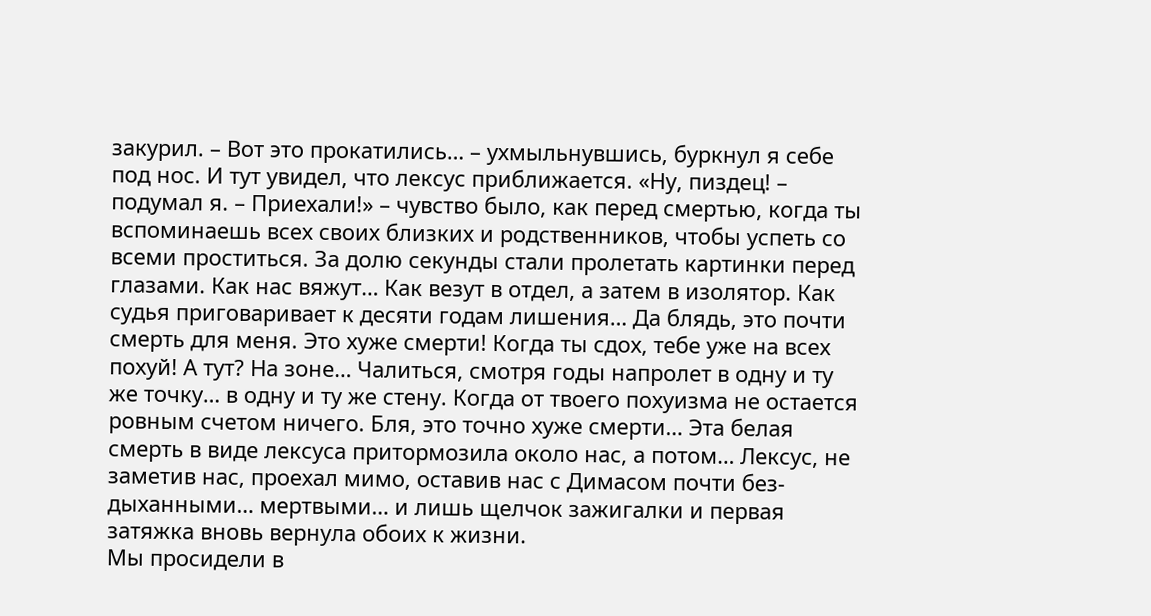закурил. – Вот это прокатились… – ухмыльнувшись, буркнул я себе под нос. И тут увидел, что лексус приближается. «Ну, пиздец! – подумал я. – Приехали!» – чувство было, как перед смертью, когда ты вспоминаешь всех своих близких и родственников, чтобы успеть со всеми проститься. За долю секунды стали пролетать картинки перед глазами. Как нас вяжут… Как везут в отдел, а затем в изолятор. Как судья приговаривает к десяти годам лишения… Да блядь, это почти смерть для меня. Это хуже смерти! Когда ты сдох, тебе уже на всех похуй! А тут? На зоне… Чалиться, смотря годы напролет в одну и ту же точку… в одну и ту же стену. Когда от твоего похуизма не остается ровным счетом ничего. Бля, это точно хуже смерти… Эта белая смерть в виде лексуса притормозила около нас, а потом… Лексус, не заметив нас, проехал мимо, оставив нас с Димасом почти без-дыханными… мертвыми… и лишь щелчок зажигалки и первая затяжка вновь вернула обоих к жизни.
Мы просидели в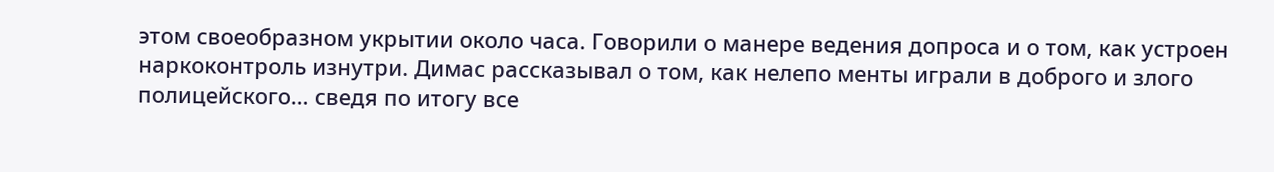этом своеобразном укрытии около часа. Говорили о манере ведения допроса и о том, как устроен наркоконтроль изнутри. Димас рассказывал о том, как нелепо менты играли в доброго и злого полицейского… сведя по итогу все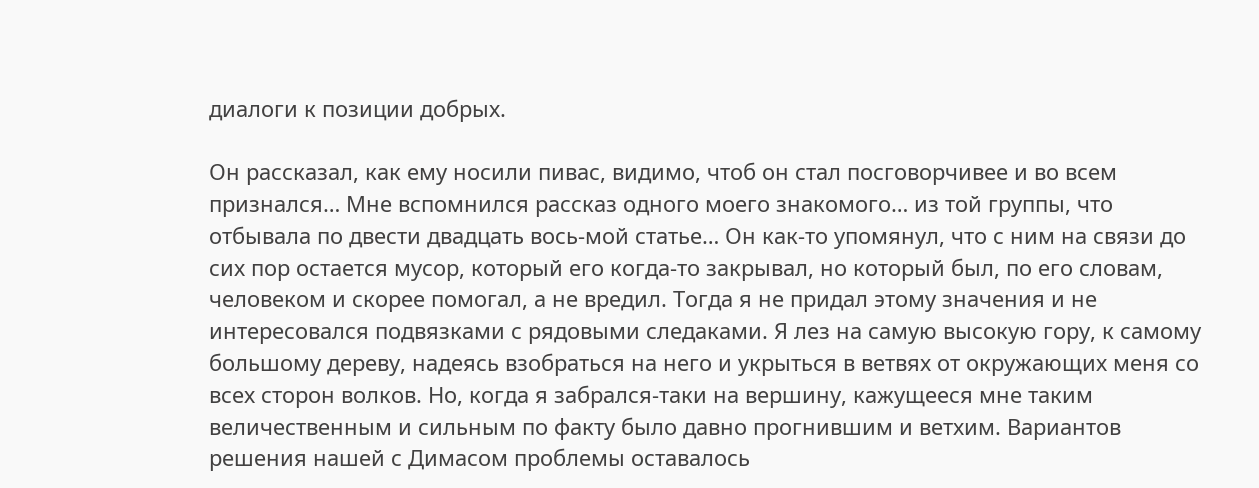диалоги к позиции добрых.

Он рассказал, как ему носили пивас, видимо, чтоб он стал посговорчивее и во всем признался… Мне вспомнился рассказ одного моего знакомого… из той группы, что отбывала по двести двадцать вось-мой статье… Он как-то упомянул, что с ним на связи до сих пор остается мусор, который его когда-то закрывал, но который был, по его словам, человеком и скорее помогал, а не вредил. Тогда я не придал этому значения и не интересовался подвязками с рядовыми следаками. Я лез на самую высокую гору, к самому большому дереву, надеясь взобраться на него и укрыться в ветвях от окружающих меня со всех сторон волков. Но, когда я забрался-таки на вершину, кажущееся мне таким величественным и сильным по факту было давно прогнившим и ветхим. Вариантов решения нашей с Димасом проблемы оставалось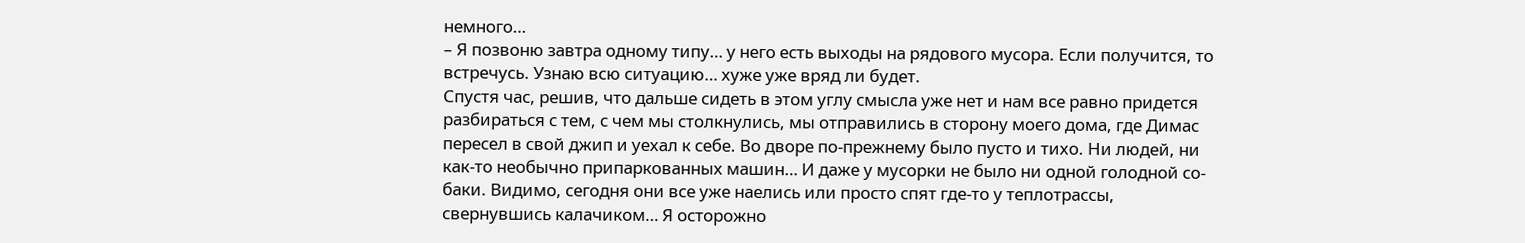немного…
– Я позвоню завтра одному типу… у него есть выходы на рядового мусора. Если получится, то встречусь. Узнаю всю ситуацию… хуже уже вряд ли будет.
Спустя час, решив, что дальше сидеть в этом углу смысла уже нет и нам все равно придется разбираться с тем, с чем мы столкнулись, мы отправились в сторону моего дома, где Димас пересел в свой джип и уехал к себе. Во дворе по-прежнему было пусто и тихо. Ни людей, ни как-то необычно припаркованных машин… И даже у мусорки не было ни одной голодной со-баки. Видимо, сегодня они все уже наелись или просто спят где-то у теплотрассы, свернувшись калачиком… Я осторожно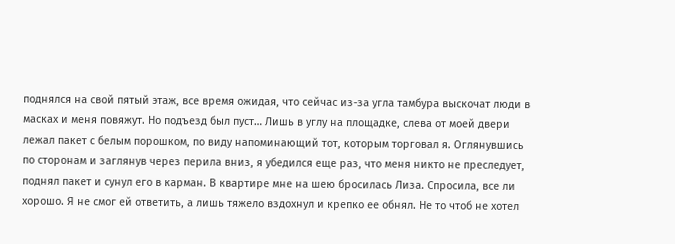поднялся на свой пятый этаж, все время ожидая, что сейчас из-за угла тамбура выскочат люди в масках и меня повяжут. Но подъезд был пуст… Лишь в углу на площадке, слева от моей двери лежал пакет с белым порошком, по виду напоминающий тот, которым торговал я. Оглянувшись по сторонам и заглянув через перила вниз, я убедился еще раз, что меня никто не преследует, поднял пакет и сунул его в карман. В квартире мне на шею бросилась Лиза. Спросила, все ли хорошо. Я не смог ей ответить, а лишь тяжело вздохнул и крепко ее обнял. Не то чтоб не хотел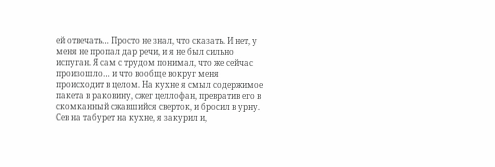ей отвечать… Просто не знал, что сказать. И нет, у меня не пропал дар речи, и я не был сильно испуган. Я сам с трудом понимал, что же сейчас произошло… и что вообще вокруг меня происходит в целом. На кухне я смыл содержимое пакета в раковину, сжег целлофан, превратив его в скомканный сжавшийся сверток, и бросил в урну.
Сев на табурет на кухне, я закурил и,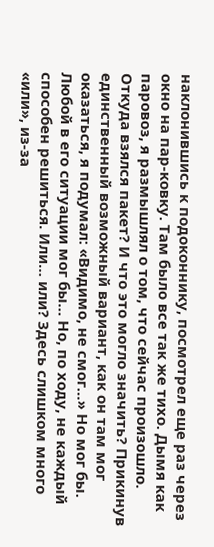наклонившись к подоконнику, посмотрел еще раз через окно на пар-ковку. Там было все так же тихо. Дымя как паровоз, я размышлял о том, что сейчас произошло. Откуда взялся пакет? И что это могло значить? Прикинув единственный возможный вариант, как он там мог оказаться, я подумал: «Видимо, не смог…» Но мог бы. Любой в его ситуации мог бы… Но, по ходу, не каждый способен решиться. Или… или? Здесь слишком много «или», из-за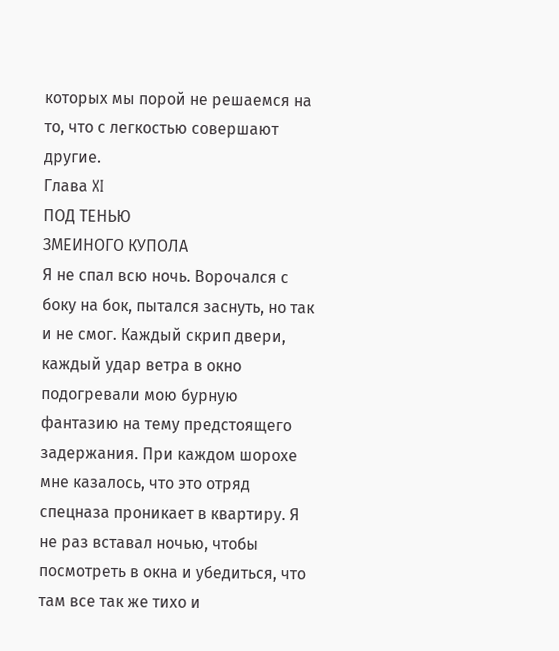которых мы порой не решаемся на то, что с легкостью совершают другие.
Глава XI
ПОД ТЕНЬЮ
ЗМЕИНОГО КУПОЛА
Я не спал всю ночь. Ворочался с боку на бок, пытался заснуть, но так и не смог. Каждый скрип двери, каждый удар ветра в окно подогревали мою бурную фантазию на тему предстоящего задержания. При каждом шорохе мне казалось, что это отряд спецназа проникает в квартиру. Я не раз вставал ночью, чтобы посмотреть в окна и убедиться, что там все так же тихо и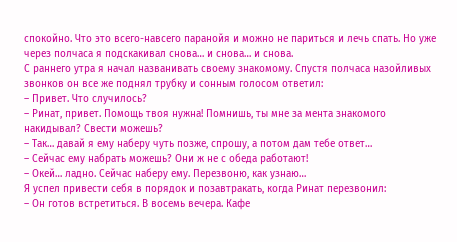спокойно. Что это всего-навсего паранойя и можно не париться и лечь спать. Но уже через полчаса я подскакивал снова… и снова… и снова.
С раннего утра я начал названивать своему знакомому. Спустя полчаса назойливых звонков он все же поднял трубку и сонным голосом ответил:
– Привет. Что случилось?
– Ринат, привет. Помощь твоя нужна! Помнишь, ты мне за мента знакомого накидывал? Свести можешь?
– Так… давай я ему наберу чуть позже, спрошу, а потом дам тебе ответ…
– Сейчас ему набрать можешь? Они ж не с обеда работают!
– Окей… ладно. Сейчас наберу ему. Перезвоню, как узнаю…
Я успел привести себя в порядок и позавтракать, когда Ринат перезвонил:
– Он готов встретиться. В восемь вечера. Кафе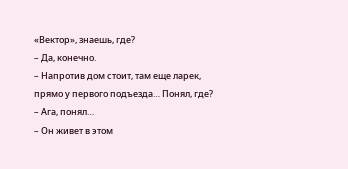«Вектор», знаешь, где?
– Да, конечно.
– Напротив дом стоит, там еще ларек, прямо у первого подъезда… Понял, где?
– Ага, понял…
– Он живет в этом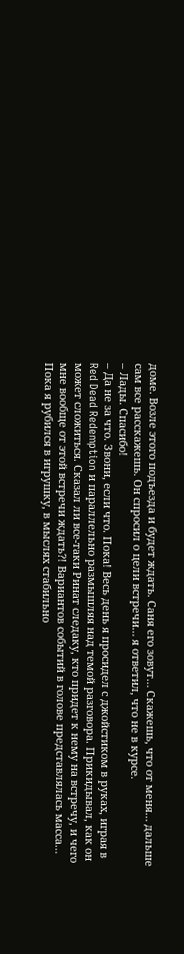доме. Возле этого подъезда и будет ждать. Саня его зовут… Скажешь, что от меня… дальше сам все расскажешь. Он спросил о цели встречи… я ответил, что не в курсе.
– Лады. Спасибо!
– Да не за что. Звони, если что. Пока! Весь день я просидел с джойстиком в руках, играя в Red Dead Redemption и параллельно размышляя над темой разговора. Прикидывал, как он может сложиться. Сказал ли все-таки Ринат следаку, кто придет к нему на встречу, и чего мне вообще от этой встречи ждать?! Вариантов событий в голове представлялась масса…
Пока я рубился в игрушку, в мыслях стабильно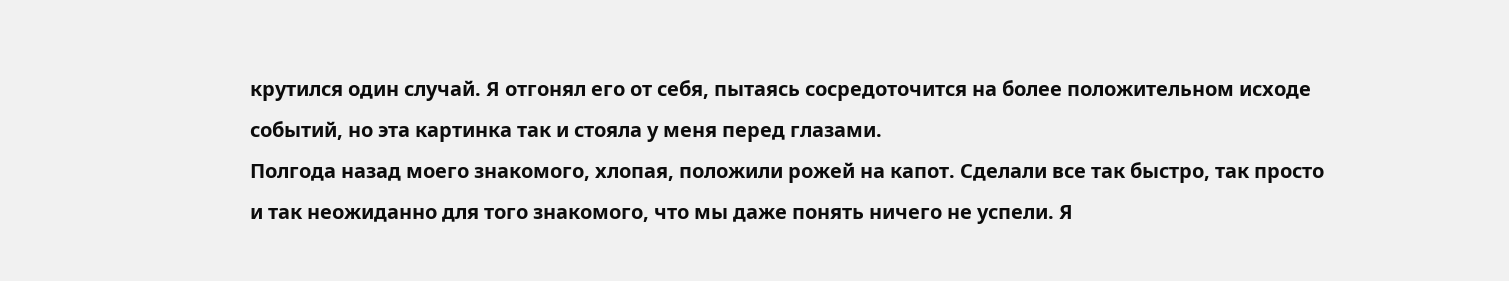крутился один случай. Я отгонял его от себя, пытаясь сосредоточится на более положительном исходе событий, но эта картинка так и стояла у меня перед глазами.
Полгода назад моего знакомого, хлопая, положили рожей на капот. Сделали все так быстро, так просто и так неожиданно для того знакомого, что мы даже понять ничего не успели. Я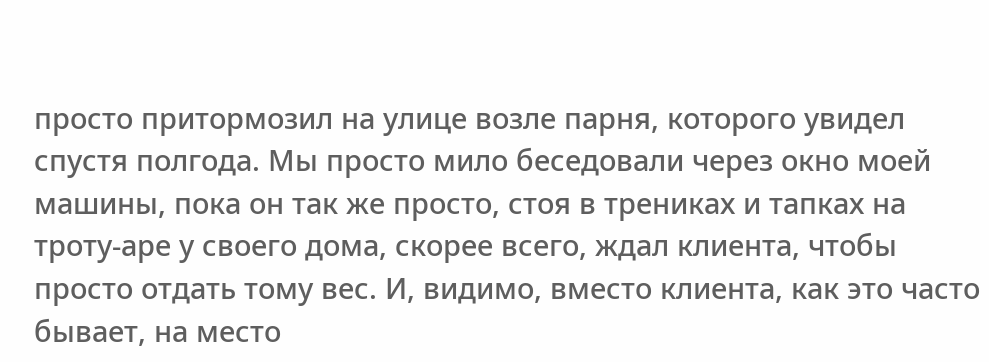просто притормозил на улице возле парня, которого увидел спустя полгода. Мы просто мило беседовали через окно моей машины, пока он так же просто, стоя в трениках и тапках на троту-аре у своего дома, скорее всего, ждал клиента, чтобы просто отдать тому вес. И, видимо, вместо клиента, как это часто бывает, на место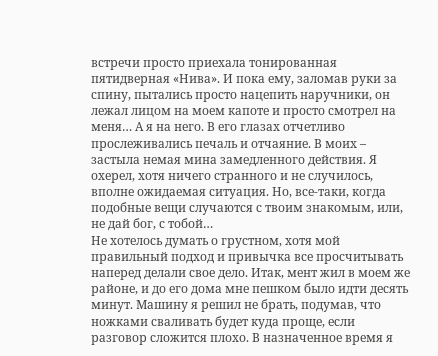встречи просто приехала тонированная пятидверная «Нива». И пока ему, заломав руки за спину, пытались просто нацепить наручники, он лежал лицом на моем капоте и просто смотрел на меня… А я на него. В его глазах отчетливо прослеживались печаль и отчаяние. В моих – застыла немая мина замедленного действия. Я охерел, хотя ничего странного и не случилось, вполне ожидаемая ситуация. Но, все-таки, когда подобные вещи случаются с твоим знакомым, или, не дай бог, с тобой…
Не хотелось думать о грустном, хотя мой правильный подход и привычка все просчитывать наперед делали свое дело. Итак, мент жил в моем же районе, и до его дома мне пешком было идти десять минут. Машину я решил не брать, подумав, что ножками сваливать будет куда проще, если разговор сложится плохо. В назначенное время я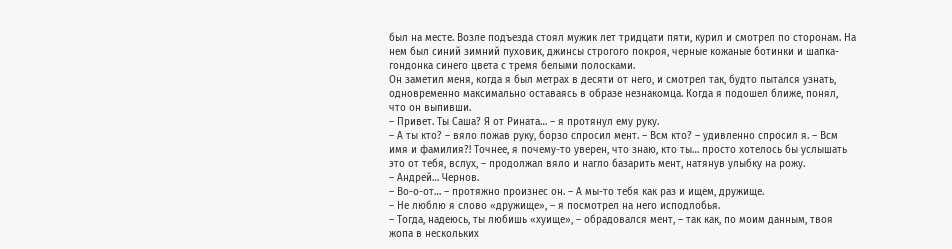был на месте. Возле подъезда стоял мужик лет тридцати пяти, курил и смотрел по сторонам. На нем был синий зимний пуховик, джинсы строгого покроя, черные кожаные ботинки и шапка-гондонка синего цвета с тремя белыми полосками.
Он заметил меня, когда я был метрах в десяти от него, и смотрел так, будто пытался узнать, одновременно максимально оставаясь в образе незнакомца. Когда я подошел ближе, понял, что он выпивши.
– Привет. Ты Саша? Я от Рината… – я протянул ему руку.
– А ты кто? – вяло пожав руку, борзо спросил мент. – Всм кто? – удивленно спросил я. – Всм имя и фамилия?! Точнее, я почему-то уверен, что знаю, кто ты… просто хотелось бы услышать это от тебя, вслух, – продолжал вяло и нагло базарить мент, натянув улыбку на рожу.
– Андрей… Чернов.
– Во-о-от… – протяжно произнес он. – А мы-то тебя как раз и ищем, дружище.
– Не люблю я слово «дружище», – я посмотрел на него исподлобья.
– Тогда, надеюсь, ты любишь «хуище», – обрадовался мент, – так как, по моим данным, твоя жопа в нескольких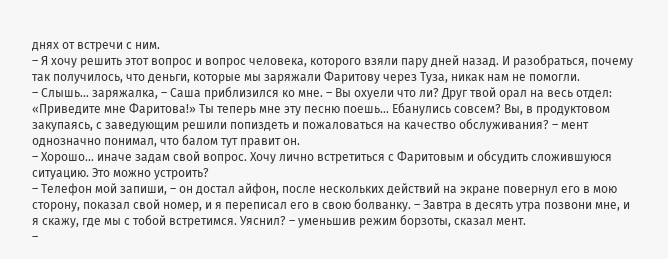днях от встречи с ним.
– Я хочу решить этот вопрос и вопрос человека, которого взяли пару дней назад. И разобраться, почему так получилось, что деньги, которые мы заряжали Фаритову через Туза, никак нам не помогли.
– Слышь… заряжалка, – Саша приблизился ко мне. – Вы охуели что ли? Друг твой орал на весь отдел: «Приведите мне Фаритова!» Ты теперь мне эту песню поешь… Ебанулись совсем? Вы, в продуктовом закупаясь, с заведующим решили попиздеть и пожаловаться на качество обслуживания? – мент однозначно понимал, что балом тут правит он.
– Хорошо… иначе задам свой вопрос. Хочу лично встретиться с Фаритовым и обсудить сложившуюся ситуацию. Это можно устроить?
– Телефон мой запиши, – он достал айфон, после нескольких действий на экране повернул его в мою сторону, показал свой номер, и я переписал его в свою болванку. – Завтра в десять утра позвони мне, и я скажу, где мы с тобой встретимся. Уяснил? – уменьшив режим борзоты, сказал мент.
–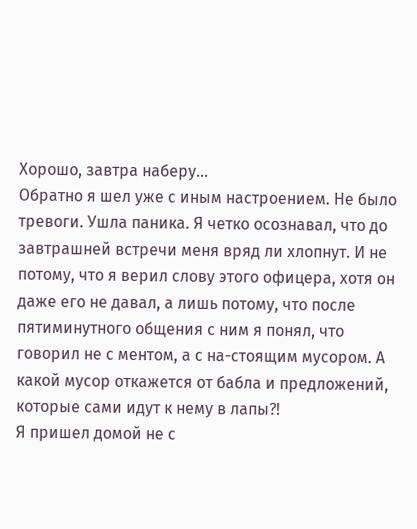Хорошо, завтра наберу…
Обратно я шел уже с иным настроением. Не было тревоги. Ушла паника. Я четко осознавал, что до завтрашней встречи меня вряд ли хлопнут. И не потому, что я верил слову этого офицера, хотя он даже его не давал, а лишь потому, что после пятиминутного общения с ним я понял, что говорил не с ментом, а с на-стоящим мусором. А какой мусор откажется от бабла и предложений, которые сами идут к нему в лапы?!
Я пришел домой не с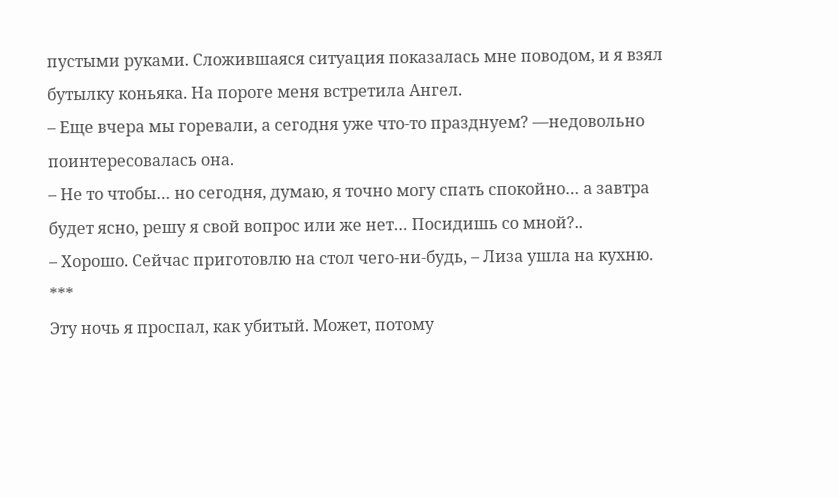пустыми руками. Сложившаяся ситуация показалась мне поводом, и я взял бутылку коньяка. На пороге меня встретила Ангел.
– Еще вчера мы горевали, а сегодня уже что-то празднуем? —недовольно поинтересовалась она.
– Не то чтобы… но сегодня, думаю, я точно могу спать спокойно… а завтра будет ясно, решу я свой вопрос или же нет… Посидишь со мной?..
– Хорошо. Сейчас приготовлю на стол чего-ни-будь, – Лиза ушла на кухню.
***
Эту ночь я проспал, как убитый. Может, потому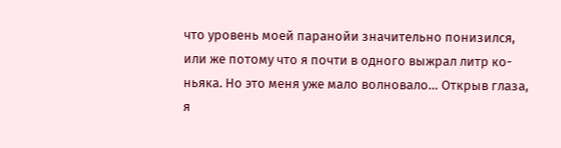что уровень моей паранойи значительно понизился, или же потому что я почти в одного выжрал литр ко-ньяка. Но это меня уже мало волновало… Открыв глаза, я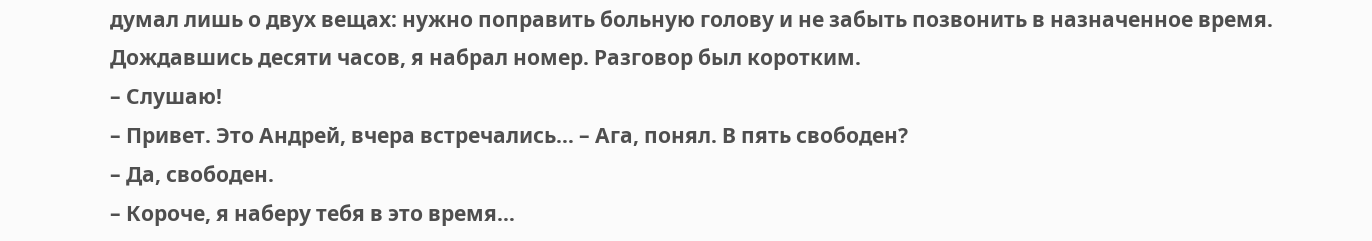думал лишь о двух вещах: нужно поправить больную голову и не забыть позвонить в назначенное время.
Дождавшись десяти часов, я набрал номер. Разговор был коротким.
– Слушаю!
– Привет. Это Андрей, вчера встречались… – Ага, понял. В пять свободен?
– Да, свободен.
– Короче, я наберу тебя в это время…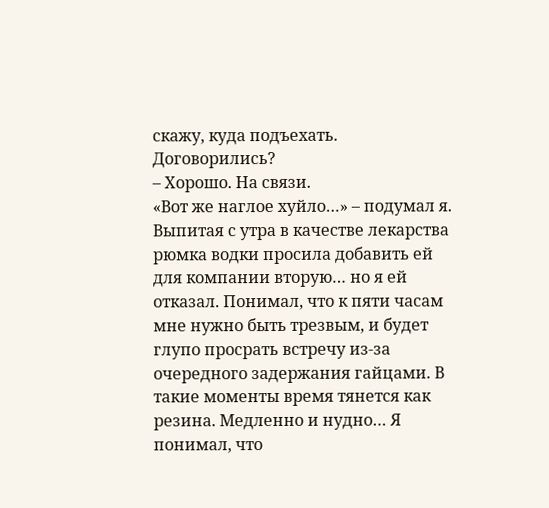скажу, куда подъехать. Договорились?
– Хорошо. На связи.
«Вот же наглое хуйло…» – подумал я. Выпитая с утра в качестве лекарства рюмка водки просила добавить ей для компании вторую… но я ей отказал. Понимал, что к пяти часам мне нужно быть трезвым, и будет глупо просрать встречу из-за очередного задержания гайцами. В такие моменты время тянется как резина. Медленно и нудно… Я понимал, что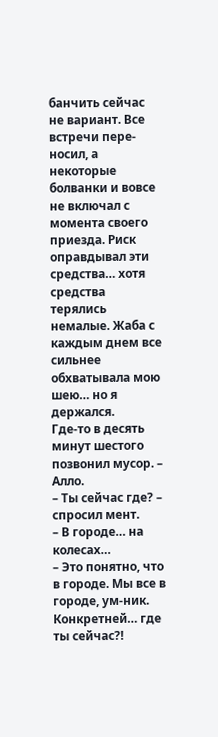банчить сейчас не вариант. Все встречи пере-носил, а некоторые болванки и вовсе не включал с момента своего приезда. Риск оправдывал эти средства… хотя средства терялись немалые. Жаба с каждым днем все сильнее обхватывала мою шею… но я держался.
Где-то в десять минут шестого позвонил мусор. – Алло.
– Ты сейчас где? – спросил мент.
– В городе… на колесах…
– Это понятно, что в городе. Мы все в городе, ум-ник. Конкретней… где ты сейчас?!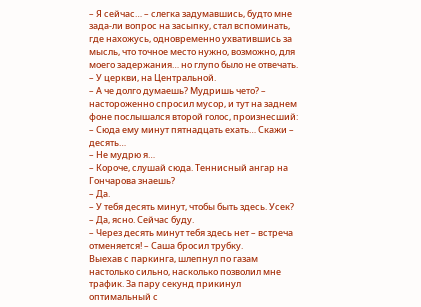– Я сейчас… – слегка задумавшись, будто мне зада-ли вопрос на засыпку, стал вспоминать, где нахожусь, одновременно ухватившись за мысль, что точное место нужно, возможно, для моего задержания… но глупо было не отвечать. – У церкви, на Центральной.
– А че долго думаешь? Мудришь чето? – настороженно спросил мусор, и тут на заднем фоне послышался второй голос, произнесший:
– Сюда ему минут пятнадцать ехать… Скажи – десять…
– Не мудрю я…
– Короче, слушай сюда. Теннисный ангар на Гончарова знаешь?
– Да.
– У тебя десять минут, чтобы быть здесь. Усек? – Да, ясно. Сейчас буду.
– Через десять минут тебя здесь нет – встреча отменяется! – Саша бросил трубку.
Выехав с паркинга, шлепнул по газам настолько сильно, насколько позволил мне трафик. За пару секунд прикинул оптимальный с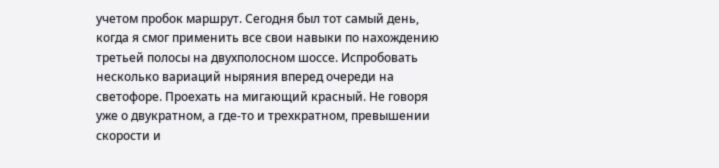учетом пробок маршрут. Сегодня был тот самый день, когда я смог применить все свои навыки по нахождению третьей полосы на двухполосном шоссе. Испробовать несколько вариаций ныряния вперед очереди на светофоре. Проехать на мигающий красный. Не говоря уже о двукратном, а где-то и трехкратном, превышении скорости и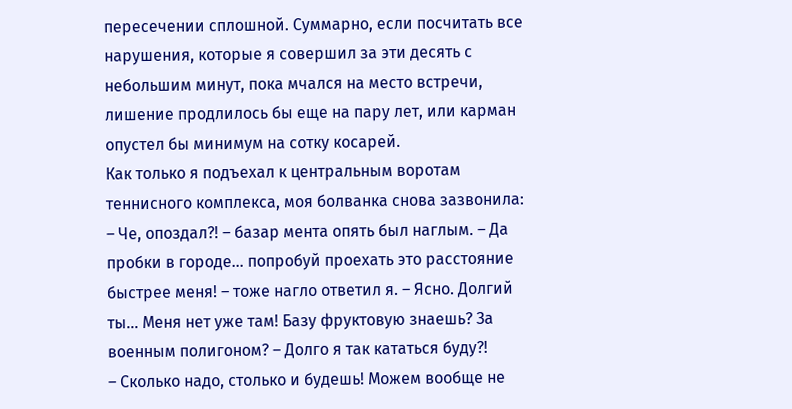пересечении сплошной. Суммарно, если посчитать все нарушения, которые я совершил за эти десять с небольшим минут, пока мчался на место встречи, лишение продлилось бы еще на пару лет, или карман опустел бы минимум на сотку косарей.
Как только я подъехал к центральным воротам теннисного комплекса, моя болванка снова зазвонила:
– Че, опоздал?! – базар мента опять был наглым. – Да пробки в городе… попробуй проехать это расстояние быстрее меня! – тоже нагло ответил я. – Ясно. Долгий ты… Меня нет уже там! Базу фруктовую знаешь? За военным полигоном? – Долго я так кататься буду?!
– Сколько надо, столько и будешь! Можем вообще не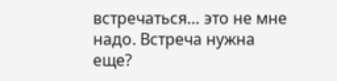встречаться… это не мне надо. Встреча нужна еще?